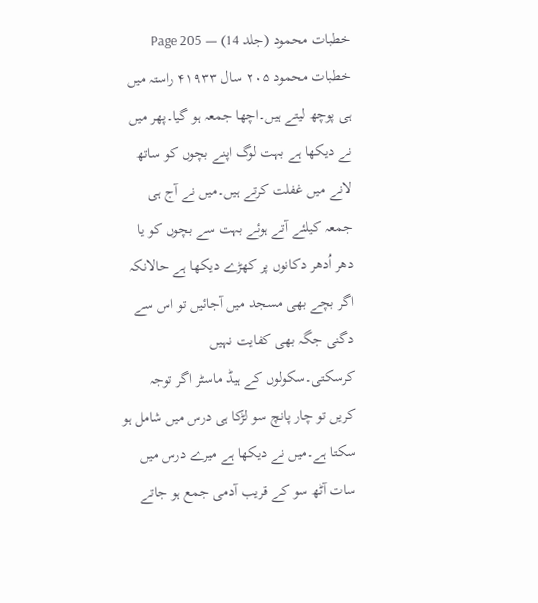خطبات محمود (جلد 14) — Page 205
خطبات محمود ۲۰۵ سال ۴۱۹۳۳ راستہ میں ہی پوچھ لیتے ہیں۔اچھا جمعہ ہو گیا۔پھر میں نے دیکھا ہے بہت لوگ اپنے بچوں کو ساتھ لانے میں غفلت کرتے ہیں۔میں نے آج ہی جمعہ کیلئے آتے ہوئے بہت سے بچوں کو یا دھر اُدھر دکانوں پر کھڑے دیکھا ہے حالانکہ اگر بچے بھی مسجد میں آجائیں تو اس سے دگنی جگہ بھی کفایت نہیں کرسکتی۔سکولوں کے ہیڈ ماسٹر اگر توجہ کریں تو چار پانچ سو لڑکا ہی درس میں شامل ہو سکتا ہے۔میں نے دیکھا ہے میرے درس میں سات آٹھ سو کے قریب آدمی جمع ہو جاتے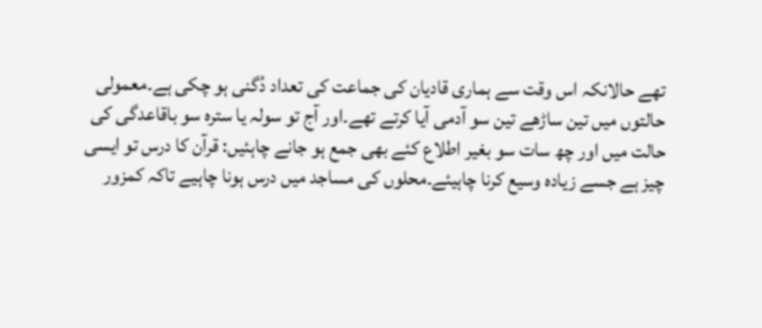تھے حالانکہ اس وقت سے ہماری قادیان کی جماعت کی تعداد دُگنی ہو چکی ہے۔معمولی حالتوں میں تین ساڑھے تین سو آدمی آیا کرتے تھے۔اور آج تو سولہ یا سترہ سو باقاعدگی کی حالت میں اور چھ سات سو بغیر اطلاع کئے بھی جمع ہو جانے چاہئیں: قرآن کا درس تو ایسی چیز ہے جسے زیادہ وسیع کرنا چاہیئے۔محلوں کی مساجد میں درس ہونا چاہیے تاکہ کمزور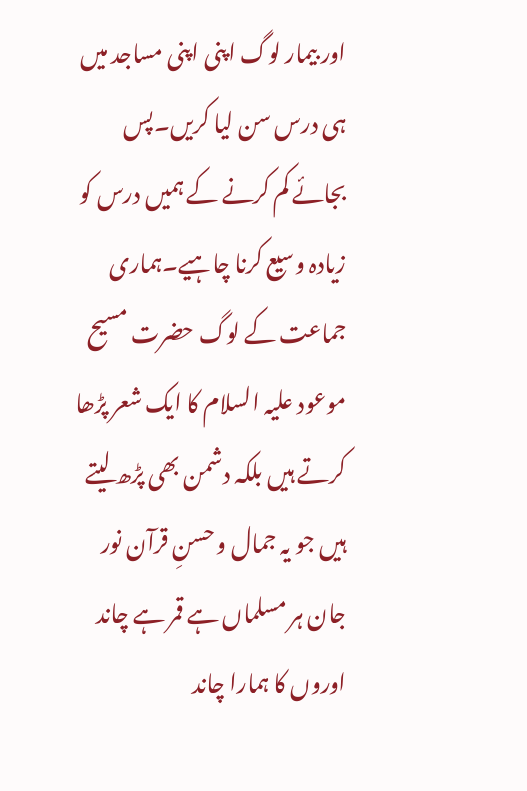اور بیمار لوگ اپنی اپنی مساجد میں ہی درس سن لیا کریں۔پس بجائے کم کرنے کے ہمیں درس کو زیادہ وسیع کرنا چاہیے۔ہماری جماعت کے لوگ حضرت مسیح موعود علیہ السلام کا ایک شعر پڑھا کرتے ہیں بلکہ دشمن بھی پڑھ لیتے ہیں جو یہ جمال و حسنِ قرآن نور جان ہر مسلماں ہے قمر ہے چاند اوروں کا ہمارا چاند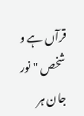قرآں ہے و شخص "نور جان ہر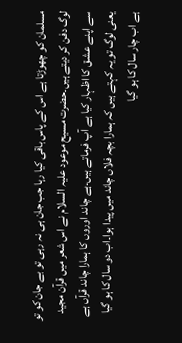مسلمان کو چھوڑتا ہے اس کے پاس باقی کیا رہا جب جان ہی نہ رہی تو بے جان کو تو لوگ دفن کر دیتے ہیں۔حضرت مسیح موعود علیہ السلام نے اس شعر میں قرآن مجید سے اپنے عشق کا اظہار کیا ہے آپ فرماتے ہیں۔ہے چاند اوروں کا ہمارا چاند قرآں ہے یعنی لوگ تو یہ کہتے ہیں کہ ہمارا بچہ فلاں چاند میں پیدا ہوا۔اب دو سال کا ہو گیا ہے اب چار سال کا ہو گیا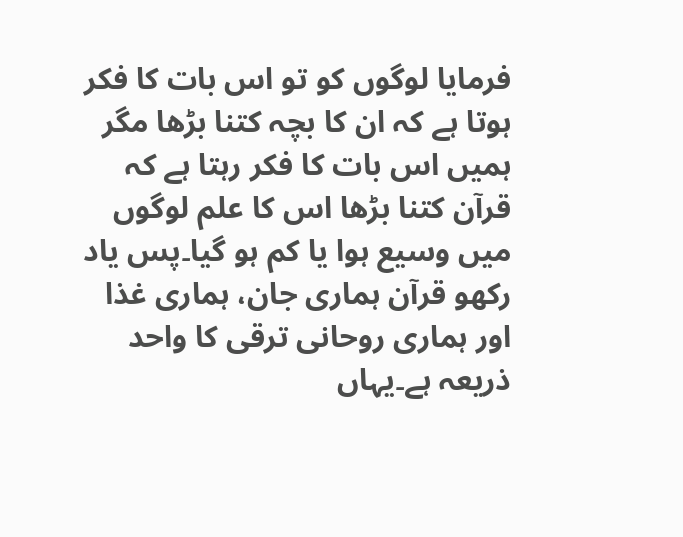فرمایا لوگوں کو تو اس بات کا فکر ہوتا ہے کہ ان کا بچہ کتنا بڑھا مگر ہمیں اس بات کا فکر رہتا ہے کہ قرآن کتنا بڑھا اس کا علم لوگوں میں وسیع ہوا یا کم ہو گیا۔پس یاد رکھو قرآن ہماری جان، ہماری غذا اور ہماری روحانی ترقی کا واحد ذریعہ ہے۔یہاں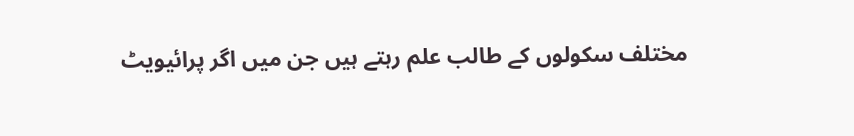مختلف سکولوں کے طالب علم رہتے ہیں جن میں اگر پرائیویٹ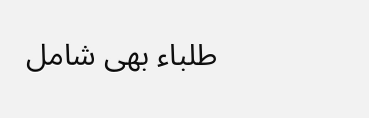طلباء بھی شامل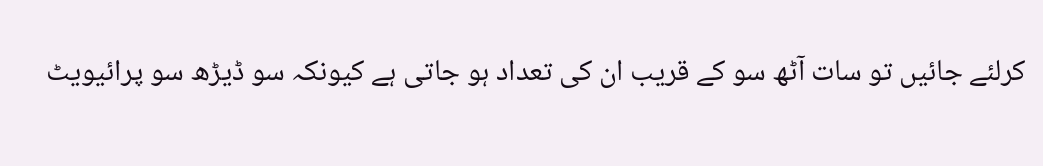کرلئے جائیں تو سات آٹھ سو کے قریب ان کی تعداد ہو جاتی ہے کیونکہ سو ڈیڑھ سو پرائیویٹ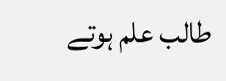طالب علم ہوتے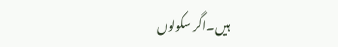ہیں۔اگر سکولوں